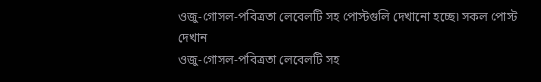ওজু-গোসল-পবিত্রতা লেবেলটি সহ পোস্টগুলি দেখানো হচ্ছে৷ সকল পোস্ট দেখান
ওজু-গোসল-পবিত্রতা লেবেলটি সহ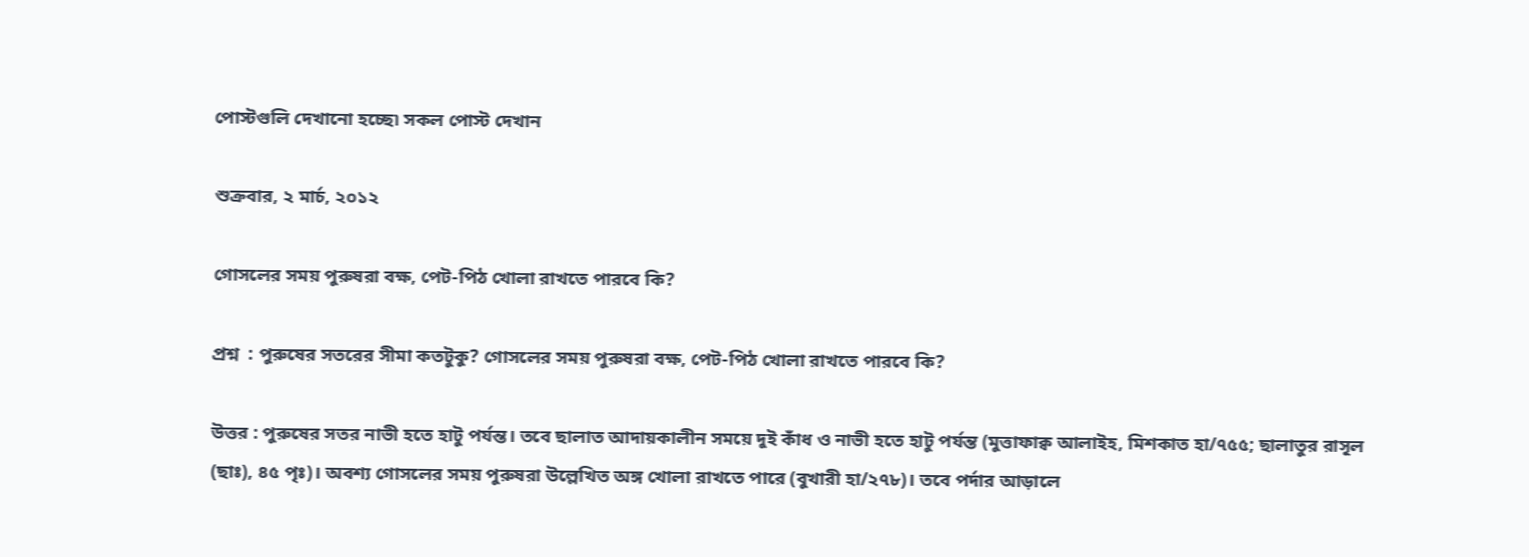পোস্টগুলি দেখানো হচ্ছে৷ সকল পোস্ট দেখান

শুক্রবার, ২ মার্চ, ২০১২

গোসলের সময় পুরুষরা বক্ষ, পেট-পিঠ খোলা রাখতে পারবে কি?

প্রশ্ন  : পুরুষের সতরের সীমা কতটুকু? গোসলের সময় পুরুষরা বক্ষ, পেট-পিঠ খোলা রাখতে পারবে কি?

উত্তর : পুরুষের সতর নাভী হতে হাটু পর্যন্ত। তবে ছালাত আদায়কালীন সময়ে দুই কাঁধ ও নাভী হতে হাটু পর্যন্ত (মুত্তাফাক্ব আলাইহ, মিশকাত হা/৭৫৫; ছালাতুর রাসূল (ছাঃ), ৪৫ পৃঃ)। অবশ্য গোসলের সময় পুরুষরা উল্লেখিত অঙ্গ খোলা রাখতে পারে (বুখারী হা/২৭৮)। তবে পর্দার আড়ালে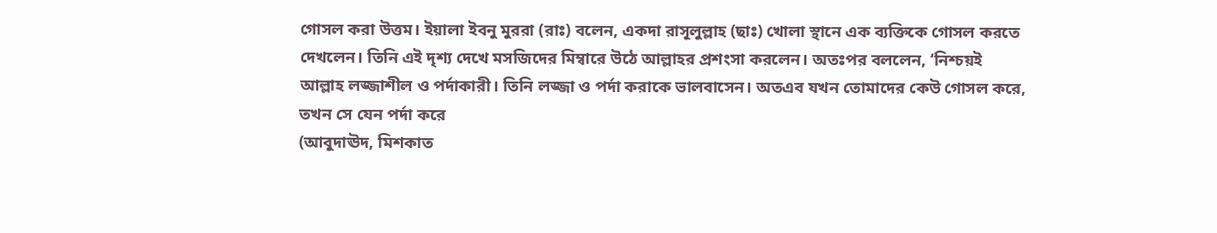গোসল করা উত্তম। ইয়ালা ইবনু মুররা (রাঃ) বলেন, একদা রাসূলুল্লাহ (ছাঃ) খোলা স্থানে এক ব্যক্তিকে গোসল করতে দেখলেন। তিনি এই দৃশ্য দেখে মসজিদের মিম্বারে উঠে আল্লাহর প্রশংসা করলেন। অতঃপর বললেন, ‘নিশ্চয়ই আল্লাহ লজ্জাশীল ও পর্দাকারী। তিনি লজ্জা ও পর্দা করাকে ভালবাসেন। অতএব যখন তোমাদের কেউ গোসল করে, তখন সে যেন পর্দা করে
(আবুদাঊদ, মিশকাত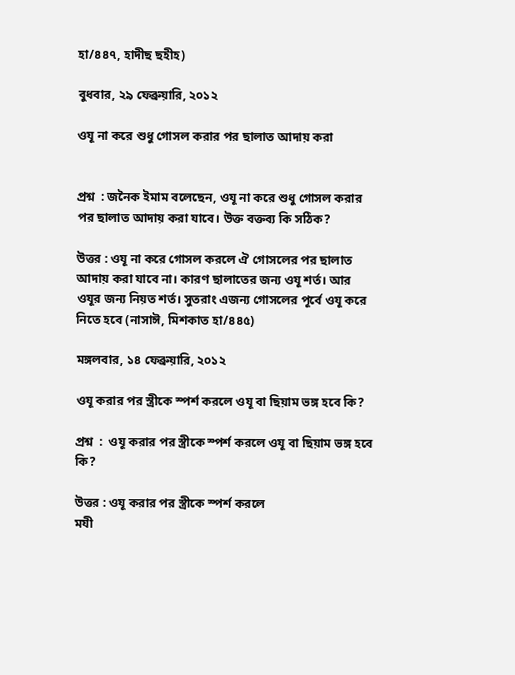হা/৪৪৭, হাদীছ ছহীহ)

বুধবার, ২৯ ফেব্রুয়ারি, ২০১২

ওযূ না করে শুধু গোসল করার পর ছালাত আদায় করা


প্রশ্ন  : জনৈক ইমাম বলেছেন, ওযূ না করে শুধু গোসল করার পর ছালাত আদায় করা যাবে। উক্ত বক্তব্য কি সঠিক?

উত্তর : ওযূ না করে গোসল করলে ঐ গোসলের পর ছালাত আদায় করা যাবে না। কারণ ছালাতের জন্য ওযূ শর্ত। আর ওযূর জন্য নিয়ত শর্ত। সুতরাং এজন্য গোসলের পূর্বে ওযূ করে নিতে হবে (নাসাঈ, মিশকাত হা/৪৪৫)

মঙ্গলবার, ১৪ ফেব্রুয়ারি, ২০১২

ওযূ করার পর স্ত্রীকে স্পর্শ করলে ওযূ বা ছিয়াম ভঙ্গ হবে কি?

প্রশ্ন  :  ওযূ করার পর স্ত্রীকে স্পর্শ করলে ওযূ বা ছিয়াম ভঙ্গ হবে কি?

উত্তর : ওযূ করার পর স্ত্রীকে স্পর্শ করলে
মযী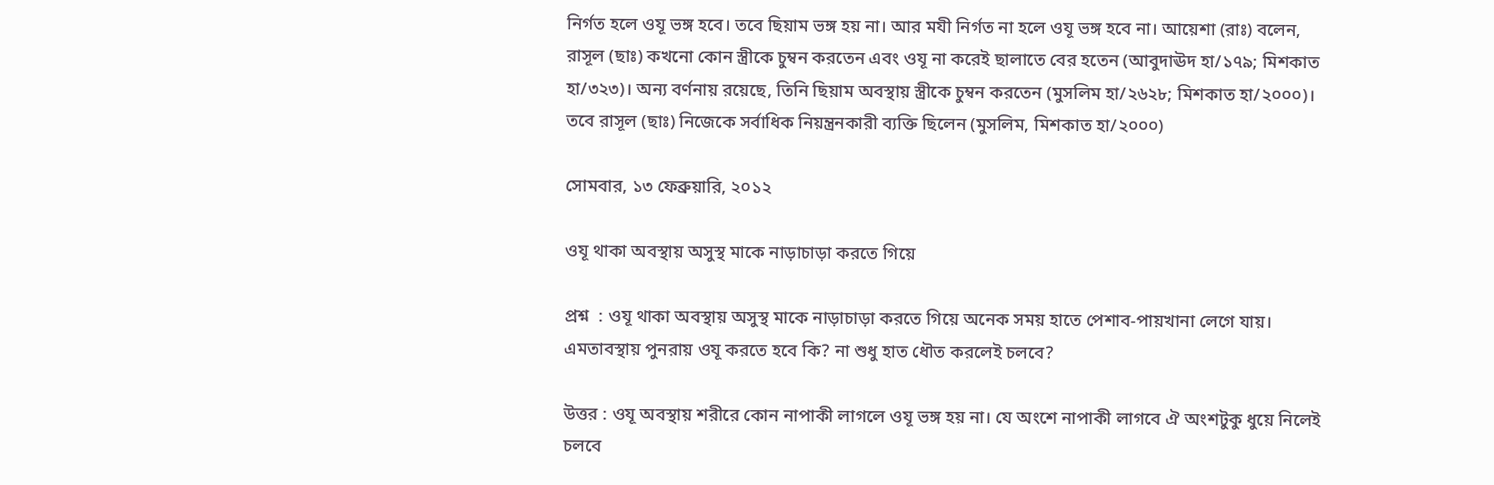নির্গত হলে ওযূ ভঙ্গ হবে। তবে ছিয়াম ভঙ্গ হয় না। আর মযী নির্গত না হলে ওযূ ভঙ্গ হবে না। আয়েশা (রাঃ) বলেন, রাসূল (ছাঃ) কখনো কোন স্ত্রীকে চুম্বন করতেন এবং ওযূ না করেই ছালাতে বের হতেন (আবুদাঊদ হা/১৭৯; মিশকাত হা/৩২৩)। অন্য বর্ণনায় রয়েছে, তিনি ছিয়াম অবস্থায় স্ত্রীকে চুম্বন করতেন (মুসলিম হা/২৬২৮; মিশকাত হা/২০০০)। তবে রাসূল (ছাঃ) নিজেকে সর্বাধিক নিয়ন্ত্রনকারী ব্যক্তি ছিলেন (মুসলিম, মিশকাত হা/২০০০)

সোমবার, ১৩ ফেব্রুয়ারি, ২০১২

ওযূ থাকা অবস্থায় অসুস্থ মাকে নাড়াচাড়া করতে গিয়ে

প্রশ্ন  : ওযূ থাকা অবস্থায় অসুস্থ মাকে নাড়াচাড়া করতে গিয়ে অনেক সময় হাতে পেশাব-পায়খানা লেগে যায়। এমতাবস্থায় পুনরায় ওযূ করতে হবে কি? না শুধু হাত ধৌত করলেই চলবে?

উত্তর : ওযূ অবস্থায় শরীরে কোন নাপাকী লাগলে ওযূ ভঙ্গ হয় না। যে অংশে নাপাকী লাগবে ঐ অংশটুকু ধুয়ে নিলেই চলবে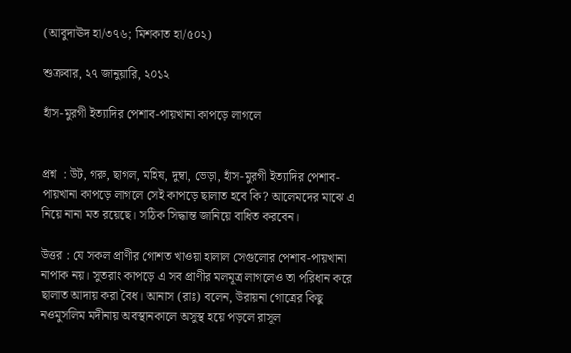(আবুদাঊদ হা/৩৭৬; মিশকাত হা/৫০২)

শুক্রবার, ২৭ জানুয়ারি, ২০১২

হাঁস-মুরগী ইত্যাদির পেশাব-পায়খানা কাপড়ে লাগলে


প্রশ্ন  : উট, গরু, ছাগল, মহিষ, দুম্বা, ভেড়া, হাঁস-মুরগী ইত্যাদির পেশাব-পায়খানা কাপড়ে লাগলে সেই কাপড়ে ছালাত হবে কি? আলেমদের মাঝে এ নিয়ে নানা মত রয়েছে। সঠিক সিদ্ধান্ত জানিয়ে বাধিত করবেন।

উত্তর : যে সকল প্রাণীর গোশত খাওয়া হালাল সেগুলোর পেশাব-পায়খানা নাপাক নয়। সুতরাং কাপড়ে এ সব প্রাণীর মলমূত্র লাগলেও তা পরিধান করে ছালাত আদায় করা বৈধ। আনাস (রাঃ) বলেন, উরায়না গোত্রের কিছু নওমুসলিম মদীনায় অবস্থানকালে অসুস্থ হয়ে পড়লে রাসূল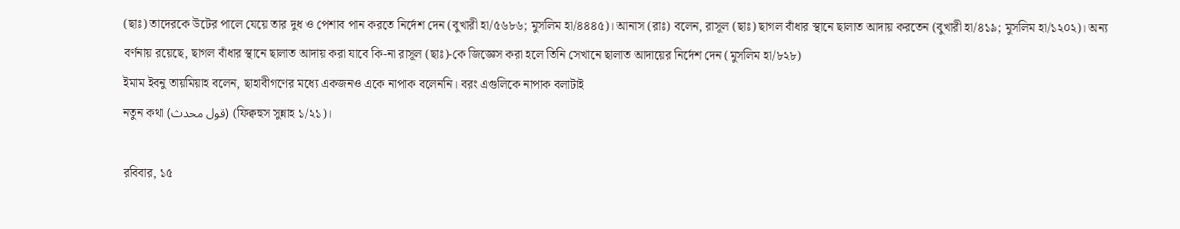(ছাঃ) তাদেরকে উটের পালে যেয়ে তার দুধ ও পেশাব পান করতে নির্দেশ দেন (বুখারী হা/৫৬৮৬; মুসলিম হা/৪৪৪৫)। আনাস (রাঃ) বলেন, রাসূল (ছাঃ) ছাগল বাঁধার স্থানে ছালাত আদায় করতেন (বুখারী হা/৪১৯; মুসলিম হা/১২০২)। অন্য বর্ণনায় রয়েছে, ছাগল বাঁধার স্থানে ছালাত আদায় করা যাবে কি-না রাসূল (ছাঃ)-কে জিজ্ঞেস করা হলে তিনি সেখানে ছালাত আদায়ের নির্দেশ দেন (মুসলিম হা/৮২৮)
ইমাম ইবনু তায়মিয়াহ বলেন, ছাহাবীগণের মধ্যে একজনও একে নাপাক বলেননি। বরং এগুলিকে নাপাক বলাটাই
নতুন কথা (قول محدث) (ফিক্বহুস সুন্নাহ ১/২১)।

রবিবার, ১৫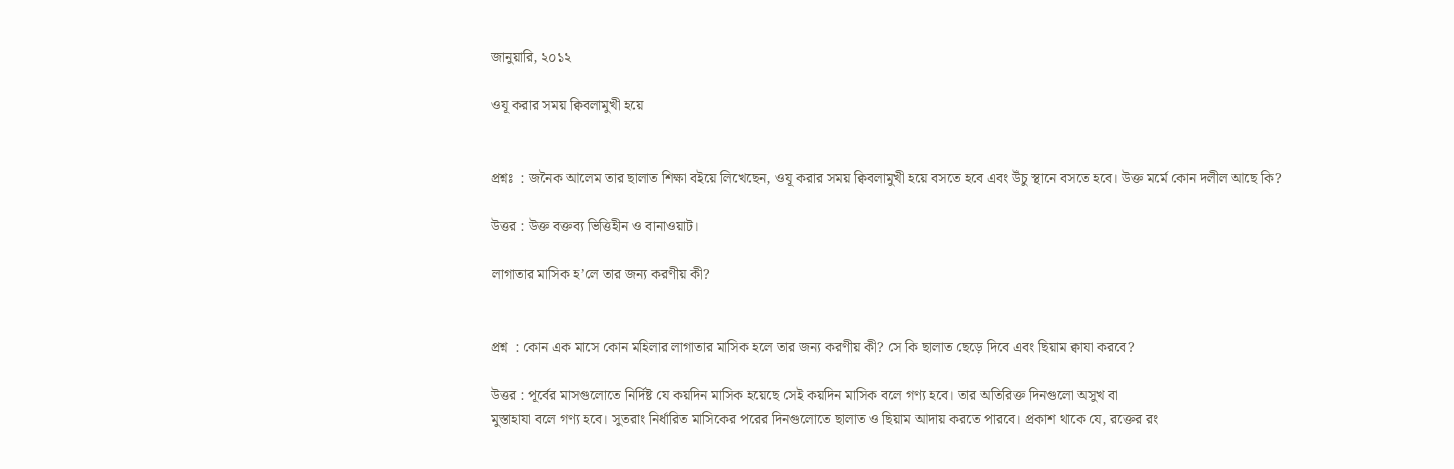জানুয়ারি, ২০১২

ওযূ করার সময় ক্বিবলামুখী হয়ে


প্রশ্নঃ  : জনৈক আলেম তার ছালাত শিক্ষা বইয়ে লিখেছেন, ওযূ করার সময় ক্বিবলামুখী হয়ে বসতে হবে এবং উঁচু স্থানে বসতে হবে। উক্ত মর্মে কোন দলীল আছে কি?

উত্তর : উক্ত বক্তব্য ভিত্তিহীন ও বানাওয়াট।

লাগাতার মাসিক হ’লে তার জন্য করণীয় কী?


প্রশ্ন  : কোন এক মাসে কোন মহিলার লাগাতার মাসিক হলে তার জন্য করণীয় কী? সে কি ছালাত ছেড়ে দিবে এবং ছিয়াম ক্বাযা করবে?

উত্তর : পূর্বের মাসগুলোতে নির্দিষ্ট যে কয়দিন মাসিক হয়েছে সেই কয়দিন মাসিক বলে গণ্য হবে। তার অতিরিক্ত দিনগুলো অসুখ বা
মুস্তাহাযা বলে গণ্য হবে। সুতরাং নির্ধারিত মাসিকের পরের দিনগুলোতে ছালাত ও ছিয়াম আদায় করতে পারবে। প্রকাশ থাকে যে, রক্তের রং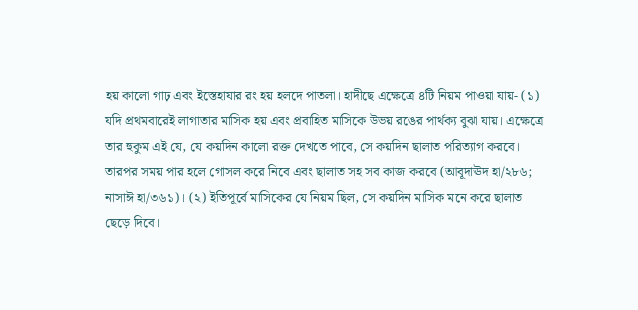হয় কালো গাঢ় এবং ইস্তেহাযার রং হয় হলদে পাতলা। হাদীছে এক্ষেত্রে ৪টি নিয়ম পাওয়া যায়- (১) যদি প্রথমবারেই লাগাতার মাসিক হয় এবং প্রবাহিত মাসিকে উভয় রঙের পার্থক্য বুঝা যায়। এক্ষেত্রে তার হুকুম এই যে, যে কয়দিন কালো রক্ত দেখতে পাবে, সে কয়দিন ছালাত পরিত্যাগ করবে। তারপর সময় পার হলে গোসল করে নিবে এবং ছালাত সহ সব কাজ করবে (আবূদাঊদ হা/২৮৬; নাসাঈ হা/৩৬১)। (২) ইতিপূর্বে মাসিকের যে নিয়ম ছিল, সে কয়দিন মাসিক মনে করে ছালাত ছেড়ে দিবে।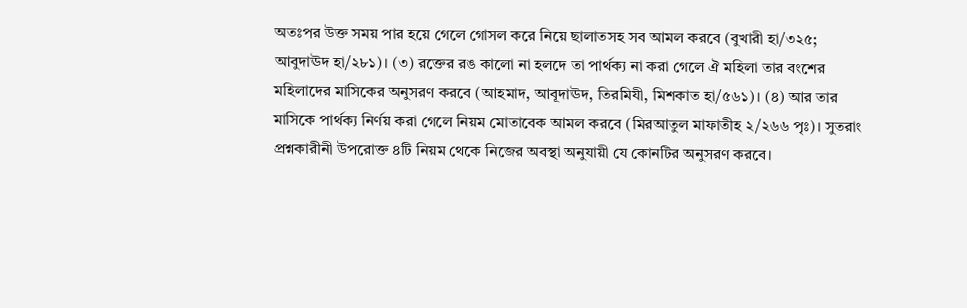অতঃপর উক্ত সময় পার হয়ে গেলে গোসল করে নিয়ে ছালাতসহ সব আমল করবে (বুখারী হা/৩২৫; আবুদাঊদ হা/২৮১)। (৩) রক্তের রঙ কালো না হলদে তা পার্থক্য না করা গেলে ঐ মহিলা তার বংশের মহিলাদের মাসিকের অনুসরণ করবে (আহমাদ, আবূদাঊদ, তিরমিযী, মিশকাত হা/৫৬১)। (৪) আর তার মাসিকে পার্থক্য নির্ণয় করা গেলে নিয়ম মোতাবেক আমল করবে (মিরআতুল মাফাতীহ ২/২৬৬ পৃঃ)। সুতরাং প্রশ্নকারীনী উপরোক্ত ৪টি নিয়ম থেকে নিজের অবস্থা অনুযায়ী যে কোনটির অনুসরণ করবে।